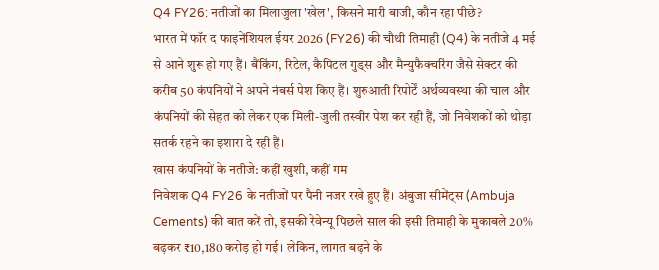Q4 FY26: नतीजों का मिलाजुला 'खेल', किसने मारी बाजी, कौन रहा पीछे?
भारत में फॉर द फाइनेंशियल ईयर 2026 (FY26) की चौथी तिमाही (Q4) के नतीजे 4 मई से आने शुरू हो गए हैं। बैंकिंग, रिटेल, कैपिटल गुड्स और मैन्युफैक्चरिंग जैसे सेक्टर की करीब 50 कंपनियों ने अपने नंबर्स पेश किए हैं। शुरुआती रिपोर्टें अर्थव्यवस्था की चाल और कंपनियों की सेहत को लेकर एक मिली-जुली तस्वीर पेश कर रही हैं, जो निवेशकों को थोड़ा सतर्क रहने का इशारा दे रही हैं।
खास कंपनियों के नतीजे: कहीं खुशी, कहीं गम
निवेशक Q4 FY26 के नतीजों पर पैनी नजर रखे हुए हैं। अंबुजा सीमेंट्स (Ambuja Cements) की बात करें तो, इसकी रेवेन्यू पिछले साल की इसी तिमाही के मुकाबले 20% बढ़कर ₹10,180 करोड़ हो गई। लेकिन, लागत बढ़ने के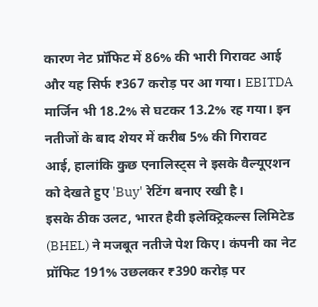कारण नेट प्रॉफिट में 86% की भारी गिरावट आई और यह सिर्फ ₹367 करोड़ पर आ गया। EBITDA मार्जिन भी 18.2% से घटकर 13.2% रह गया। इन नतीजों के बाद शेयर में करीब 5% की गिरावट आई, हालांकि कुछ एनालिस्ट्स ने इसके वैल्यूएशन को देखते हुए 'Buy' रेटिंग बनाए रखी है।
इसके ठीक उलट, भारत हैवी इलेक्ट्रिकल्स लिमिटेड (BHEL) ने मजबूत नतीजे पेश किए। कंपनी का नेट प्रॉफिट 191% उछलकर ₹390 करोड़ पर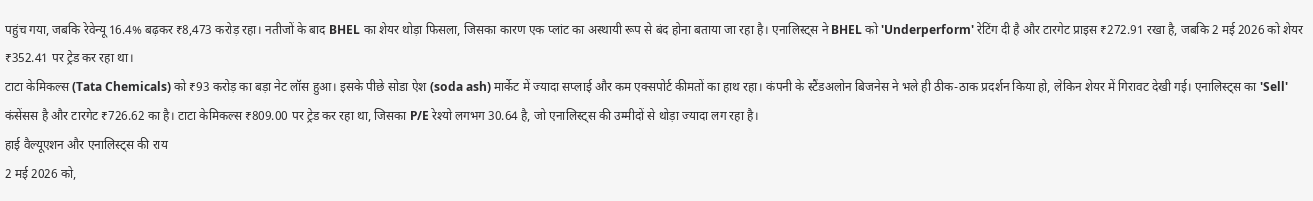पहुंच गया, जबकि रेवेन्यू 16.4% बढ़कर ₹8,473 करोड़ रहा। नतीजों के बाद BHEL का शेयर थोड़ा फिसला, जिसका कारण एक प्लांट का अस्थायी रूप से बंद होना बताया जा रहा है। एनालिस्ट्स ने BHEL को 'Underperform' रेटिंग दी है और टारगेट प्राइस ₹272.91 रखा है, जबकि 2 मई 2026 को शेयर ₹352.41 पर ट्रेड कर रहा था।
टाटा केमिकल्स (Tata Chemicals) को ₹93 करोड़ का बड़ा नेट लॉस हुआ। इसके पीछे सोडा ऐश (soda ash) मार्केट में ज्यादा सप्लाई और कम एक्सपोर्ट कीमतों का हाथ रहा। कंपनी के स्टैंडअलोन बिजनेस ने भले ही ठीक-ठाक प्रदर्शन किया हो, लेकिन शेयर में गिरावट देखी गई। एनालिस्ट्स का 'Sell' कंसेंसस है और टारगेट ₹726.62 का है। टाटा केमिकल्स ₹809.00 पर ट्रेड कर रहा था, जिसका P/E रेश्यो लगभग 30.64 है, जो एनालिस्ट्स की उम्मीदों से थोड़ा ज्यादा लग रहा है।
हाई वैल्यूएशन और एनालिस्ट्स की राय
2 मई 2026 को,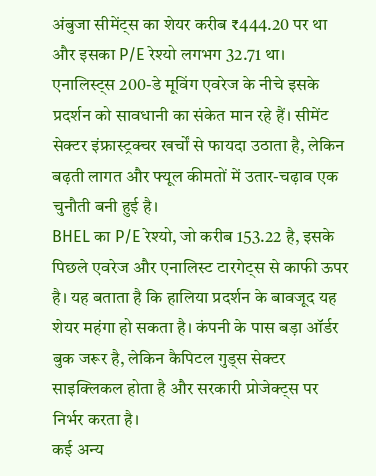अंबुजा सीमेंट्स का शेयर करीब ₹444.20 पर था और इसका P/E रेश्यो लगभग 32.71 था। एनालिस्ट्स 200-डे मूविंग एवरेज के नीचे इसके प्रदर्शन को सावधानी का संकेत मान रहे हैं। सीमेंट सेक्टर इंफ्रास्ट्रक्चर खर्चों से फायदा उठाता है, लेकिन बढ़ती लागत और फ्यूल कीमतों में उतार-चढ़ाव एक चुनौती बनी हुई है।
BHEL का P/E रेश्यो, जो करीब 153.22 है, इसके पिछले एवरेज और एनालिस्ट टारगेट्स से काफी ऊपर है। यह बताता है कि हालिया प्रदर्शन के बावजूद यह शेयर महंगा हो सकता है। कंपनी के पास बड़ा ऑर्डर बुक जरूर है, लेकिन कैपिटल गुड्स सेक्टर साइक्लिकल होता है और सरकारी प्रोजेक्ट्स पर निर्भर करता है।
कई अन्य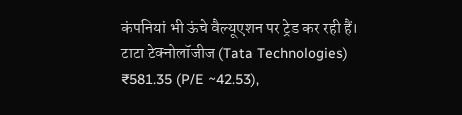कंपनियां भी ऊंचे वैल्यूएशन पर ट्रेड कर रही हैं। टाटा टेक्नोलॉजीज (Tata Technologies) ₹581.35 (P/E ~42.53),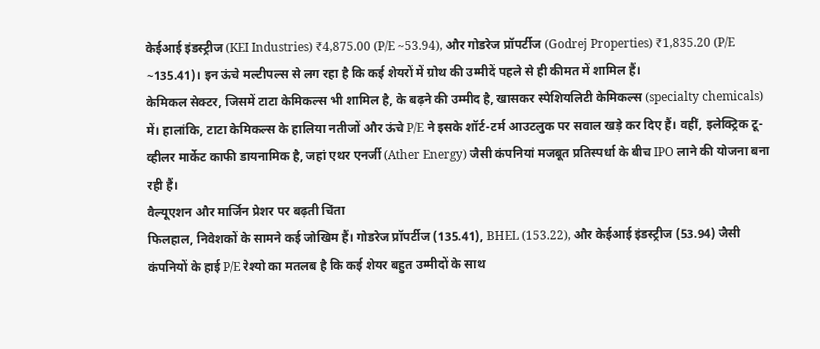केईआई इंडस्ट्रीज (KEI Industries) ₹4,875.00 (P/E ~53.94), और गोडरेज प्रॉपर्टीज (Godrej Properties) ₹1,835.20 (P/E ~135.41)। इन ऊंचे मल्टीपल्स से लग रहा है कि कई शेयरों में ग्रोथ की उम्मीदें पहले से ही कीमत में शामिल हैं।
केमिकल सेक्टर, जिसमें टाटा केमिकल्स भी शामिल है, के बढ़ने की उम्मीद है, खासकर स्पेशियलिटी केमिकल्स (specialty chemicals) में। हालांकि, टाटा केमिकल्स के हालिया नतीजों और ऊंचे P/E ने इसके शॉर्ट-टर्म आउटलुक पर सवाल खड़े कर दिए हैं। वहीं, इलेक्ट्रिक टू-व्हीलर मार्केट काफी डायनामिक है, जहां एथर एनर्जी (Ather Energy) जैसी कंपनियां मजबूत प्रतिस्पर्धा के बीच IPO लाने की योजना बना रही हैं।
वैल्यूएशन और मार्जिन प्रेशर पर बढ़ती चिंता
फिलहाल, निवेशकों के सामने कई जोखिम हैं। गोडरेज प्रॉपर्टीज (135.41), BHEL (153.22), और केईआई इंडस्ट्रीज (53.94) जैसी कंपनियों के हाई P/E रेश्यो का मतलब है कि कई शेयर बहुत उम्मीदों के साथ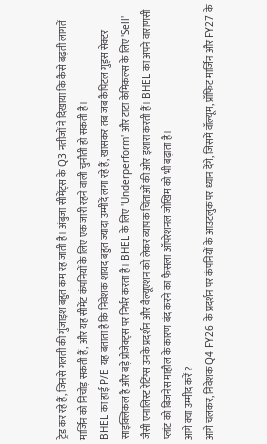ट्रेड कर रहे हैं, जिनसे गलती की गुंजाइश बहुत कम रह जाती है। अंबुजा सीमेंट्स के Q3 नतीजों ने दिखाया कि कैसे बढ़ती लागतें मार्जिन को निचोड़ सकती हैं, और यह सीमेंट कंपनियों के लिए एक जारी रहने वाली चुनौती हो सकती है।
BHEL का हाई P/E यह बताता है कि निवेशक शायद बहुत ज्यादा उम्मीदें लगा रहे हैं, खासकर तब जब कैपिटल गुड्स सेक्टर साइक्लिकल है और बड़े प्रोजेक्ट्स पर निर्भर करता है। BHEL के लिए 'Underperform' और टाटा केमिकल्स के लिए 'Sell' जैसी एनालिस्ट रेटिंग्स उनके प्रदर्शन और वैल्यूएशन को लेकर व्यापक चिंताओं की ओर इशारा करती हैं। BHEL का अपने वाराणसी प्लांट को बिजनेस माहौल के कारण बंद करने का फैसला ऑपरेशनल जोखिम को भी बढ़ाता है।
आगे क्या उम्मीद करें?
आगे चलकर, निवेशक Q4 FY26 के प्रदर्शन पर कंपनियों के आउटलुक पर ध्यान देंगे, जिसमें वॉल्यूम, प्रॉफिट मार्जिन और FY27 के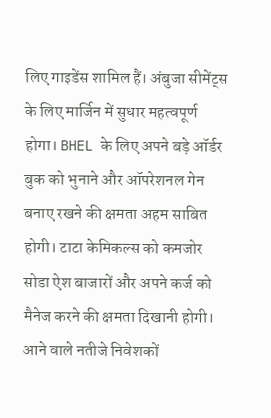लिए गाइडेंस शामिल हैं। अंबुजा सीमेंट्स के लिए मार्जिन में सुधार महत्वपूर्ण होगा। BHEL के लिए अपने बड़े ऑर्डर बुक को भुनाने और ऑपरेशनल गेन बनाए रखने की क्षमता अहम साबित होगी। टाटा केमिकल्स को कमजोर सोडा ऐश बाजारों और अपने कर्ज को मैनेज करने की क्षमता दिखानी होगी। आने वाले नतीजे निवेशकों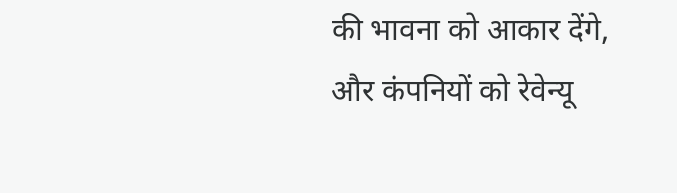की भावना को आकार देंगे, और कंपनियों को रेवेन्यू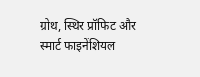ग्रोथ, स्थिर प्रॉफिट और स्मार्ट फाइनेंशियल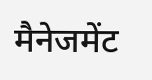मैनेजमेंट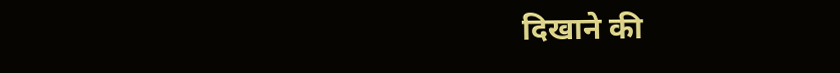दिखाने की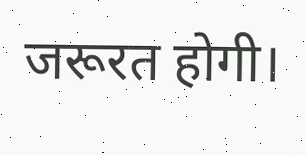जरूरत होगी।